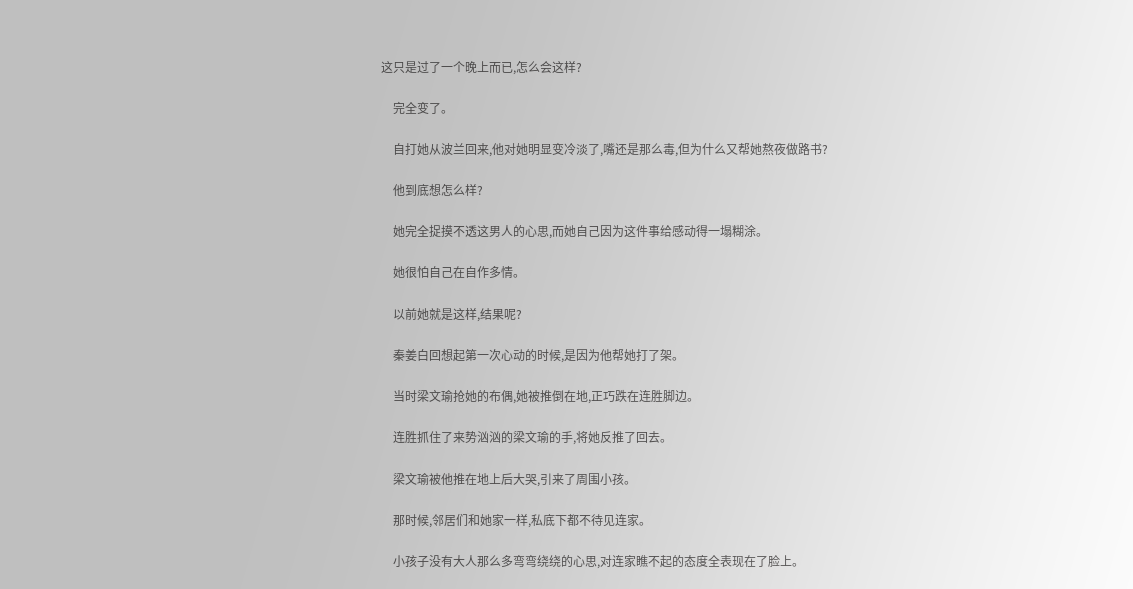这只是过了一个晚上而已,怎么会这样?

    完全变了。

    自打她从波兰回来,他对她明显变冷淡了,嘴还是那么毒,但为什么又帮她熬夜做路书?

    他到底想怎么样?

    她完全捉摸不透这男人的心思,而她自己因为这件事给感动得一塌糊涂。

    她很怕自己在自作多情。

    以前她就是这样,结果呢?

    秦姜白回想起第一次心动的时候,是因为他帮她打了架。

    当时梁文瑜抢她的布偶,她被推倒在地,正巧跌在连胜脚边。

    连胜抓住了来势汹汹的梁文瑜的手,将她反推了回去。

    梁文瑜被他推在地上后大哭,引来了周围小孩。

    那时候,邻居们和她家一样,私底下都不待见连家。

    小孩子没有大人那么多弯弯绕绕的心思,对连家瞧不起的态度全表现在了脸上。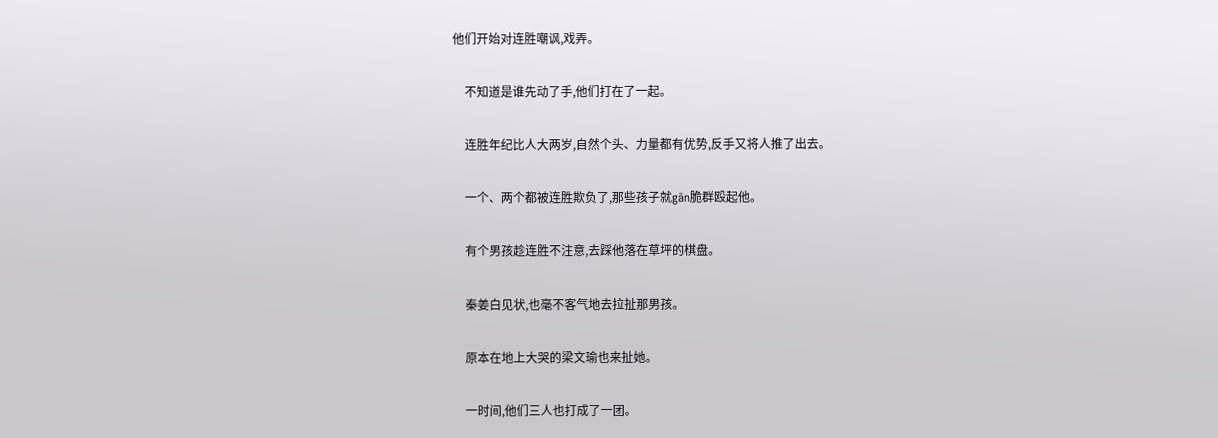他们开始对连胜嘲讽,戏弄。

    不知道是谁先动了手,他们打在了一起。

    连胜年纪比人大两岁,自然个头、力量都有优势,反手又将人推了出去。

    一个、两个都被连胜欺负了,那些孩子就gān脆群殴起他。

    有个男孩趁连胜不注意,去踩他落在草坪的棋盘。

    秦姜白见状,也毫不客气地去拉扯那男孩。

    原本在地上大哭的梁文瑜也来扯她。

    一时间,他们三人也打成了一团。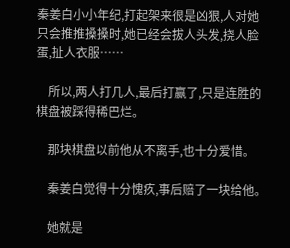秦姜白小小年纪,打起架来很是凶狠,人对她只会推推搡搡时,她已经会拔人头发,挠人脸蛋,扯人衣服……

    所以,两人打几人,最后打赢了,只是连胜的棋盘被踩得稀巴烂。

    那块棋盘以前他从不离手,也十分爱惜。

    秦姜白觉得十分愧疚,事后赔了一块给他。

    她就是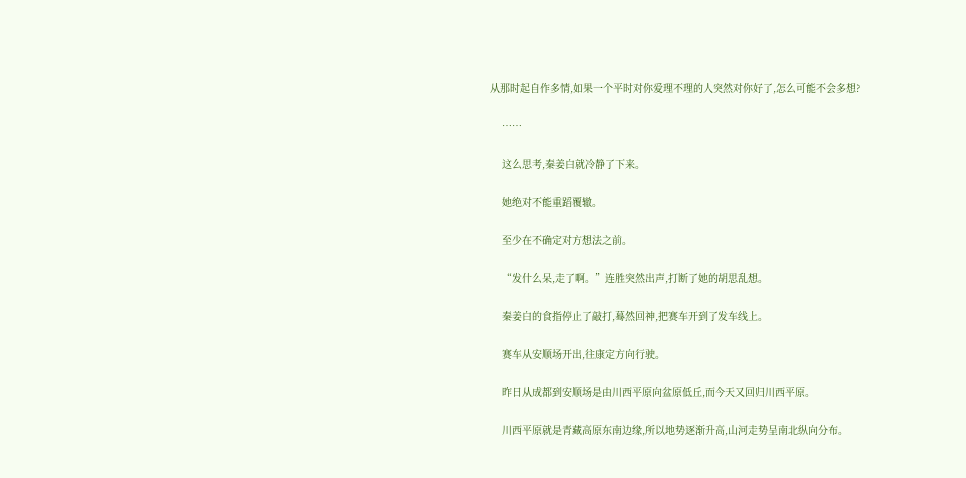从那时起自作多情,如果一个平时对你爱理不理的人突然对你好了,怎么可能不会多想?

    ……

    这么思考,秦姜白就冷静了下来。

    她绝对不能重蹈覆辙。

    至少在不确定对方想法之前。

    “发什么呆,走了啊。”连胜突然出声,打断了她的胡思乱想。

    秦姜白的食指停止了敲打,蓦然回神,把赛车开到了发车线上。

    赛车从安顺场开出,往康定方向行驶。

    昨日从成都到安顺场是由川西平原向盆原低丘,而今天又回归川西平原。

    川西平原就是青藏高原东南边缘,所以地势逐渐升高,山河走势呈南北纵向分布。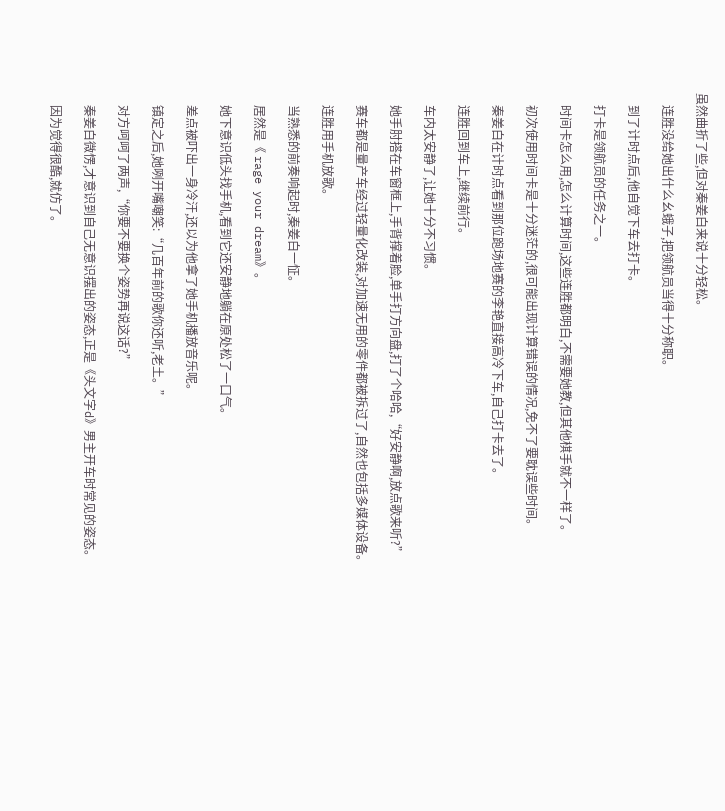虽然曲折了些,但对秦姜白来说十分轻松。

    连胜没给她出什么幺蛾子,把领航员当得十分称职。

    到了计时点后,他自觉下车去打卡。

    打卡是领航员的任务之一。

    时间卡怎么用,怎么计算时间,这些连胜都明白,不需要她教,但其他棋手就不一样了。

    初次使用时间卡是十分迷茫的,很可能出现计算错误的情况,免不了要耽误些时间。

    秦姜白在计时点看到那位跑场地赛的李艳直接高冷下车,自己打卡去了。

    连胜回到车上,继续前行。

    车内太安静了,让她十分不习惯。

    她手肘搭在车窗框上,手背撑着脸,单手打方向盘,打了个哈哈,“好安静啊,放点歌来听?”

    赛车都是量产车经过轻量化改装,对加速无用的零件都被拆过了,自然也包括多媒体设备。

    连胜用手机放歌。

    当熟悉的前奏响起时,秦姜白一怔。

    居然是《 rage your dream》。

    她下意识低头找手机,看到它还安静地躺在原处松了一口气。

    差点被吓出一身冷汗,还以为他拿了她手机播放音乐呢。

    镇定之后,她咧开嘴嘲笑:“几百年前的歌你还听,老土。”

    对方呵呵了两声,“你要不要换个姿势再说这话?”

    秦姜白微愣,才意识到自己无意识摆出的姿态,正是《头文字d》男主开车时常见的姿态。

    因为觉得很酷,就仿了。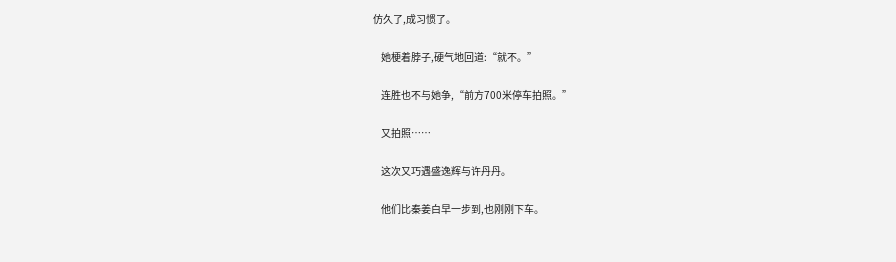仿久了,成习惯了。

    她梗着脖子,硬气地回道:“就不。”

    连胜也不与她争,“前方700米停车拍照。”

    又拍照……

    这次又巧遇盛逸辉与许丹丹。

    他们比秦姜白早一步到,也刚刚下车。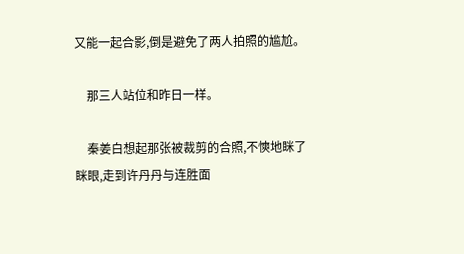又能一起合影,倒是避免了两人拍照的尴尬。

    那三人站位和昨日一样。

    秦姜白想起那张被裁剪的合照,不慡地眯了眯眼,走到许丹丹与连胜面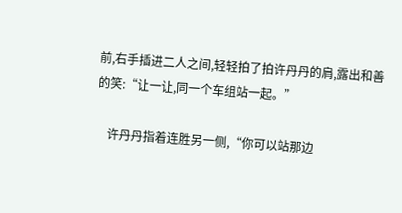前,右手插进二人之间,轻轻拍了拍许丹丹的肩,露出和善的笑:“让一让,同一个车组站一起。”

    许丹丹指着连胜另一侧,“你可以站那边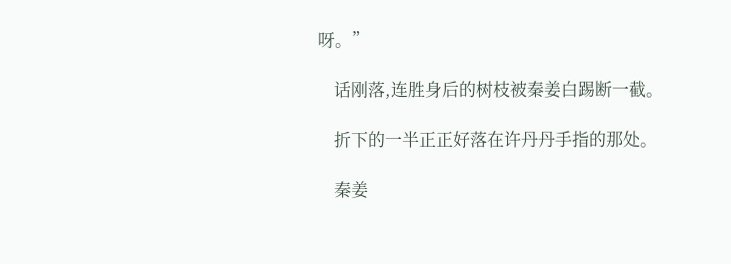呀。”

    话刚落,连胜身后的树枝被秦姜白踢断一截。

    折下的一半正正好落在许丹丹手指的那处。

    秦姜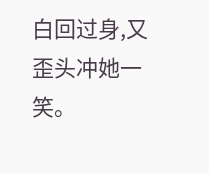白回过身,又歪头冲她一笑。